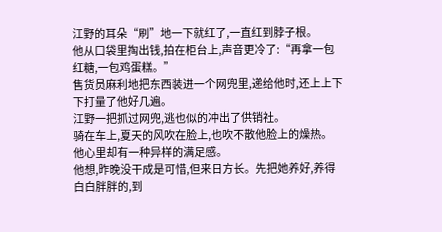江野的耳朵“刷”地一下就红了,一直红到脖子根。
他从口袋里掏出钱,拍在柜台上,声音更冷了:“再拿一包红糖,一包鸡蛋糕。”
售货员麻利地把东西装进一个网兜里,递给他时,还上上下下打量了他好几遍。
江野一把抓过网兜,逃也似的冲出了供销社。
骑在车上,夏天的风吹在脸上,也吹不散他脸上的燥热。
他心里却有一种异样的满足感。
他想,昨晚没干成是可惜,但来日方长。先把她养好,养得白白胖胖的,到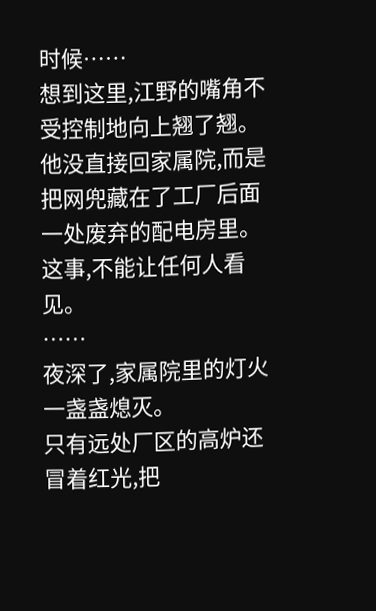时候……
想到这里,江野的嘴角不受控制地向上翘了翘。
他没直接回家属院,而是把网兜藏在了工厂后面一处废弃的配电房里。
这事,不能让任何人看见。
……
夜深了,家属院里的灯火一盏盏熄灭。
只有远处厂区的高炉还冒着红光,把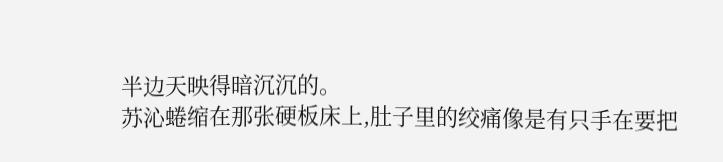半边天映得暗沉沉的。
苏沁蜷缩在那张硬板床上,肚子里的绞痛像是有只手在要把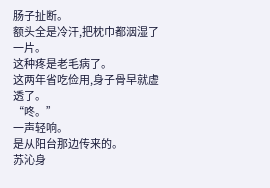肠子扯断。
额头全是冷汗,把枕巾都洇湿了一片。
这种疼是老毛病了。
这两年省吃俭用,身子骨早就虚透了。
“咚。”
一声轻响。
是从阳台那边传来的。
苏沁身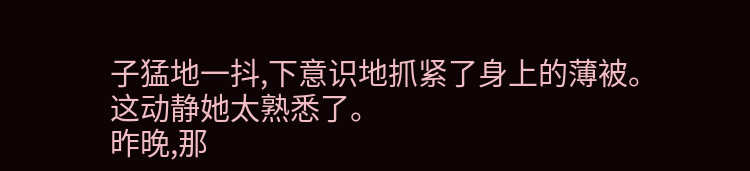子猛地一抖,下意识地抓紧了身上的薄被。
这动静她太熟悉了。
昨晚,那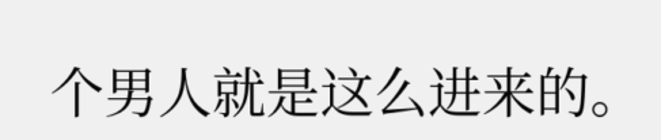个男人就是这么进来的。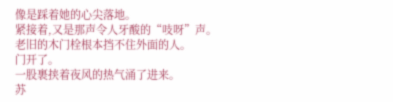像是踩着她的心尖落地。
紧接着,又是那声令人牙酸的“吱呀”声。
老旧的木门栓根本挡不住外面的人。
门开了。
一股裹挟着夜风的热气涌了进来。
苏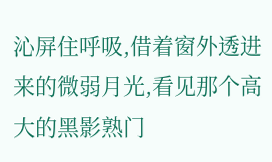沁屏住呼吸,借着窗外透进来的微弱月光,看见那个高大的黑影熟门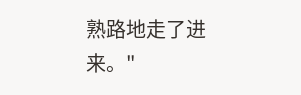熟路地走了进来。"